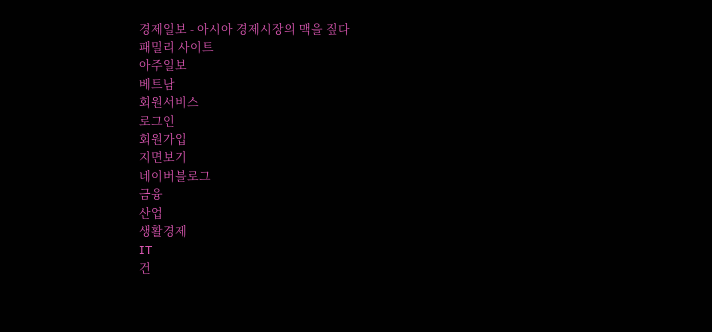경제일보 - 아시아 경제시장의 맥을 짚다
패밀리 사이트
아주일보
베트남
회원서비스
로그인
회원가입
지면보기
네이버블로그
금융
산업
생활경제
IT
건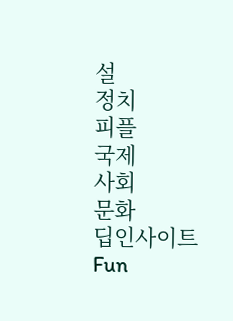설
정치
피플
국제
사회
문화
딥인사이트
Fun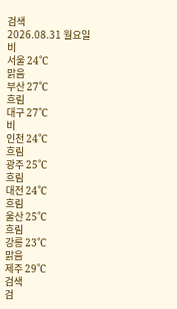검색
2026.08.31 월요일
비
서울 24˚C
맑음
부산 27˚C
흐림
대구 27˚C
비
인천 24˚C
흐림
광주 25˚C
흐림
대전 24˚C
흐림
울산 25˚C
흐림
강릉 23˚C
맑음
제주 29˚C
검색
검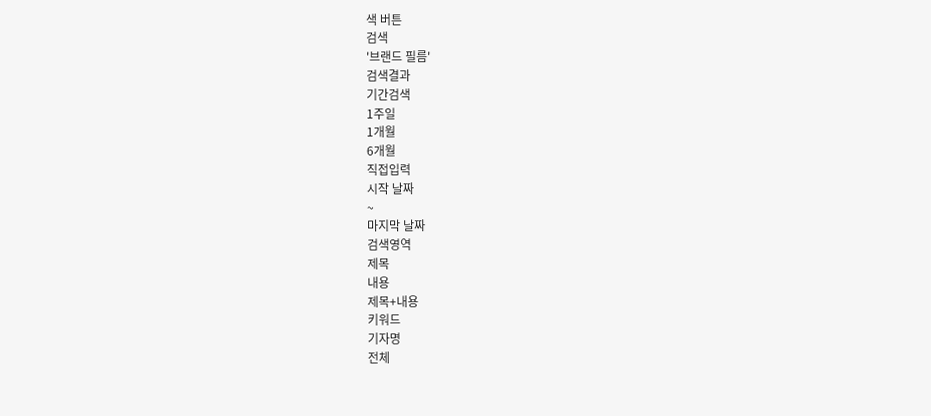색 버튼
검색
'브랜드 필름'
검색결과
기간검색
1주일
1개월
6개월
직접입력
시작 날짜
~
마지막 날짜
검색영역
제목
내용
제목+내용
키워드
기자명
전체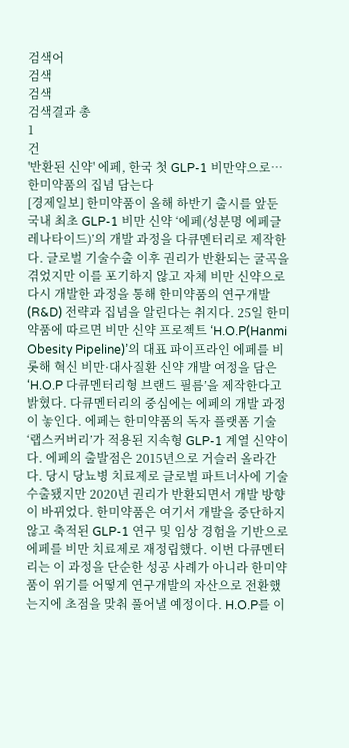검색어
검색
검색
검색결과 총
1
건
'반환된 신약' 에페, 한국 첫 GLP-1 비만약으로…한미약품의 집념 담는다
[경제일보] 한미약품이 올해 하반기 출시를 앞둔 국내 최초 GLP-1 비만 신약 ‘에페(성분명 에페글레나타이드)’의 개발 과정을 다큐멘터리로 제작한다. 글로벌 기술수출 이후 권리가 반환되는 굴곡을 겪었지만 이를 포기하지 않고 자체 비만 신약으로 다시 개발한 과정을 통해 한미약품의 연구개발(R&D) 전략과 집념을 알린다는 취지다. 25일 한미약품에 따르면 비만 신약 프로젝트 ‘H.O.P(Hanmi Obesity Pipeline)’의 대표 파이프라인 에페를 비롯해 혁신 비만·대사질환 신약 개발 여정을 담은 ‘H.O.P 다큐멘터리형 브랜드 필름’을 제작한다고 밝혔다. 다큐멘터리의 중심에는 에페의 개발 과정이 놓인다. 에페는 한미약품의 독자 플랫폼 기술 ‘랩스커버리’가 적용된 지속형 GLP-1 계열 신약이다. 에페의 출발점은 2015년으로 거슬러 올라간다. 당시 당뇨병 치료제로 글로벌 파트너사에 기술수출됐지만 2020년 권리가 반환되면서 개발 방향이 바뀌었다. 한미약품은 여기서 개발을 중단하지 않고 축적된 GLP-1 연구 및 임상 경험을 기반으로 에페를 비만 치료제로 재정립했다. 이번 다큐멘터리는 이 과정을 단순한 성공 사례가 아니라 한미약품이 위기를 어떻게 연구개발의 자산으로 전환했는지에 초점을 맞춰 풀어낼 예정이다. H.O.P를 이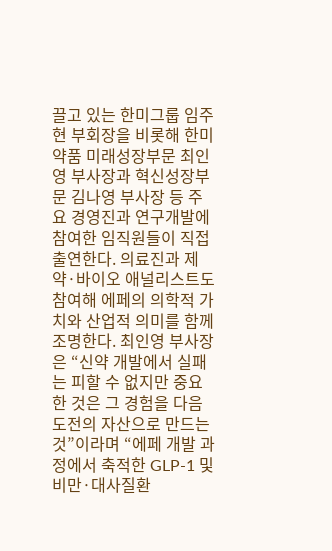끌고 있는 한미그룹 임주현 부회장을 비롯해 한미약품 미래성장부문 최인영 부사장과 혁신성장부문 김나영 부사장 등 주요 경영진과 연구개발에 참여한 임직원들이 직접 출연한다. 의료진과 제약·바이오 애널리스트도 참여해 에페의 의학적 가치와 산업적 의미를 함께 조명한다. 최인영 부사장은 “신약 개발에서 실패는 피할 수 없지만 중요한 것은 그 경험을 다음 도전의 자산으로 만드는 것”이라며 “에페 개발 과정에서 축적한 GLP-1 및 비만·대사질환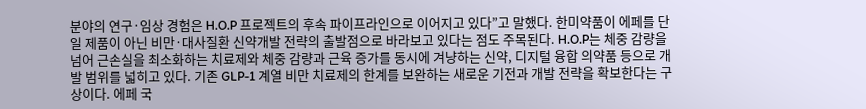분야의 연구·임상 경험은 H.O.P 프로젝트의 후속 파이프라인으로 이어지고 있다”고 말했다. 한미약품이 에페를 단일 제품이 아닌 비만·대사질환 신약개발 전략의 출발점으로 바라보고 있다는 점도 주목된다. H.O.P는 체중 감량을 넘어 근손실을 최소화하는 치료제와 체중 감량과 근육 증가를 동시에 겨냥하는 신약, 디지털 융합 의약품 등으로 개발 범위를 넓히고 있다. 기존 GLP-1 계열 비만 치료제의 한계를 보완하는 새로운 기전과 개발 전략을 확보한다는 구상이다. 에페 국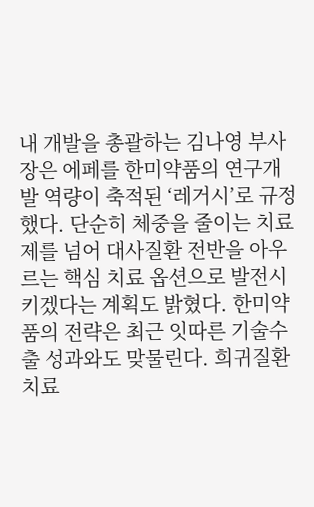내 개발을 총괄하는 김나영 부사장은 에페를 한미약품의 연구개발 역량이 축적된 ‘레거시’로 규정했다. 단순히 체중을 줄이는 치료제를 넘어 대사질환 전반을 아우르는 핵심 치료 옵션으로 발전시키겠다는 계획도 밝혔다. 한미약품의 전략은 최근 잇따른 기술수출 성과와도 맞물린다. 희귀질환 치료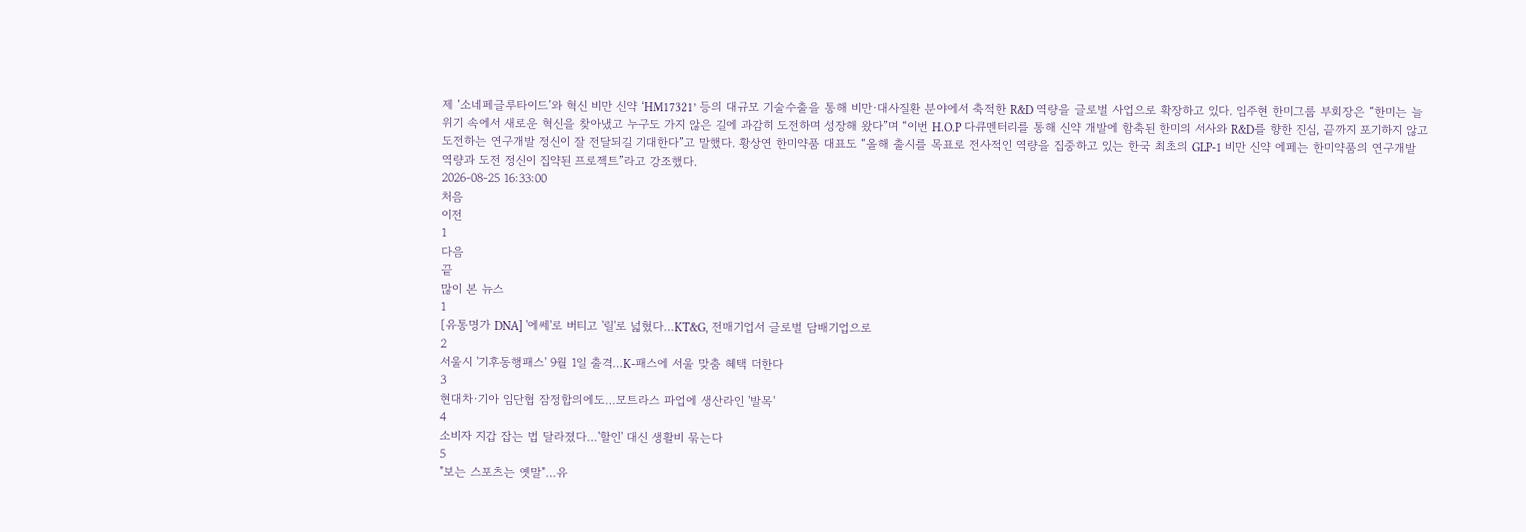제 ‘소네페글루타이드’와 혁신 비만 신약 ‘HM17321’ 등의 대규모 기술수출을 통해 비만·대사질환 분야에서 축적한 R&D 역량을 글로벌 사업으로 확장하고 있다. 임주현 한미그룹 부회장은 “한미는 늘 위기 속에서 새로운 혁신을 찾아냈고 누구도 가지 않은 길에 과감히 도전하며 성장해 왔다”며 “이번 H.O.P 다큐멘터리를 통해 신약 개발에 함축된 한미의 서사와 R&D를 향한 진심, 끝까지 포기하지 않고 도전하는 연구개발 정신이 잘 전달되길 기대한다”고 말했다. 황상연 한미약품 대표도 “올해 출시를 목표로 전사적인 역량을 집중하고 있는 한국 최초의 GLP-1 비만 신약 에페는 한미약품의 연구개발 역량과 도전 정신이 집약된 프로젝트”라고 강조했다.
2026-08-25 16:33:00
처음
이전
1
다음
끝
많이 본 뉴스
1
[유통명가 DNA] '에쎄'로 버티고 '릴'로 넓혔다…KT&G, 전매기업서 글로벌 담배기업으로
2
서울시 '기후동행패스' 9월 1일 출격…K-패스에 서울 맞춤 혜택 더한다
3
현대차·기아 임단협 잠정합의에도…모트라스 파업에 생산라인 '발목'
4
소비자 지갑 잡는 법 달라졌다…'할인' 대신 생활비 묶는다
5
"보는 스포츠는 옛말"…유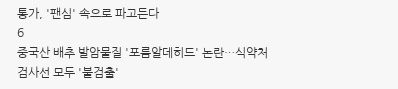통가, '팬심' 속으로 파고든다
6
중국산 배추 발암물질 '포름알데히드' 논란…식약처 검사선 모두 '불검출'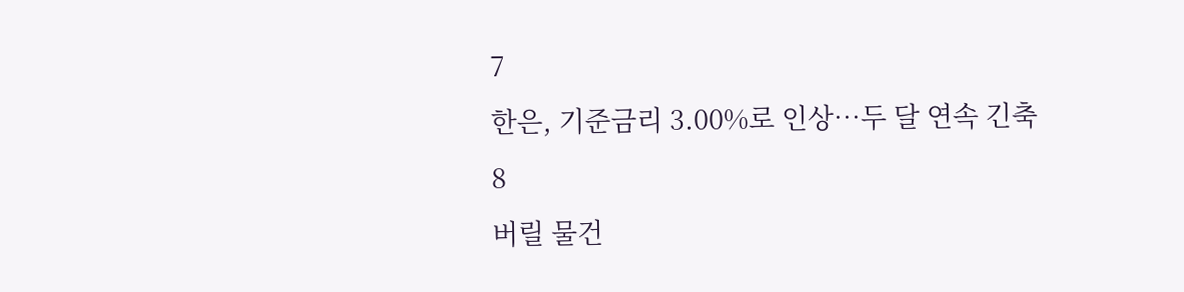7
한은, 기준금리 3.00%로 인상…두 달 연속 긴축
8
버릴 물건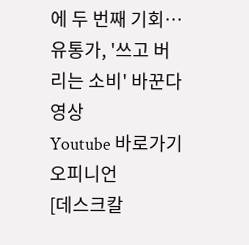에 두 번째 기회…유통가, '쓰고 버리는 소비' 바꾼다
영상
Youtube 바로가기
오피니언
[데스크칼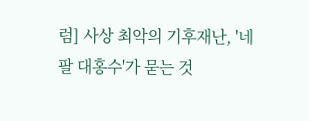럼] 사상 최악의 기후재난, '네팔 대홍수'가 묻는 것